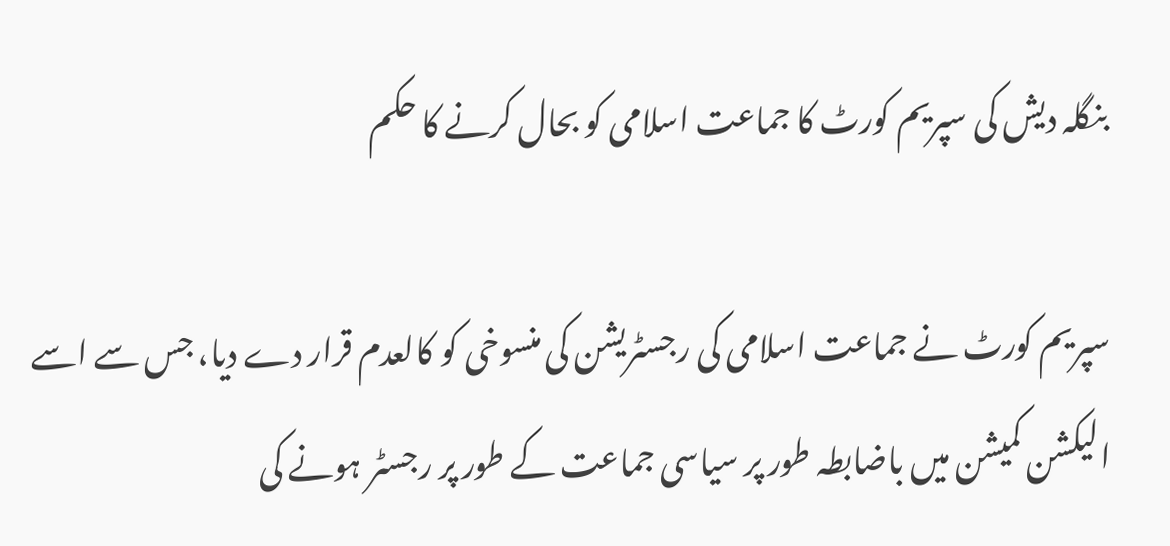بنگلہ دیش کی سپریم کورٹ کا جماعت اسلامی کو بحال کرنے کا حکم

سپریم کورٹ نے جماعت اسلامی کی رجسٹریشن کی منسوخی کو کالعدم قرار دے دیا، جس سے اسے الیکشن کمیشن میں باضابطہ طور پر سیاسی جماعت کے طور پر رجسٹر ہونے کی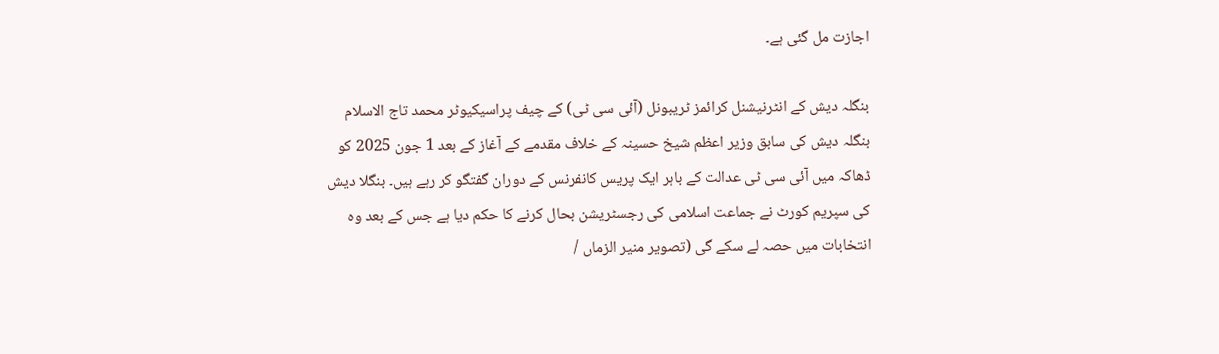اجازت مل گئی ہے۔

بنگلہ دیش کے انٹرنیشنل کرائمز ٹریبونل (آئی سی ٹی) کے چیف پراسیکیوٹر محمد تاج الاسلام بنگلہ دیش کی سابق وزیر اعظم شیخ حسینہ کے خلاف مقدمے کے آغاز کے بعد 1 جون 2025 کو ڈھاکہ میں آئی سی ٹی عدالت کے باہر ایک پریس کانفرنس کے دوران گفتگو کر رہے ہیں۔ بنگلا دیش کی سپریم کورٹ نے جماعت اسلامی کی رجسٹریشن بحال کرنے کا حکم دیا ہے جس کے بعد وہ انتخابات میں حصہ لے سکے گی (تصویر منیر الزماں /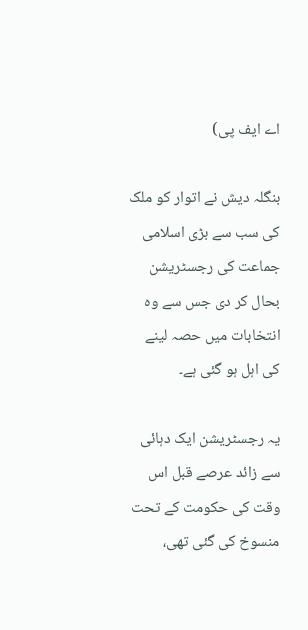اے ایف پی)

بنگلہ دیش نے اتوار کو ملک کی سب سے بڑی اسلامی جماعت کی رجسٹریشن بحال کر دی جس سے وہ انتخابات میں حصہ لینے کی اہل ہو گئی ہے۔

یہ رجسٹریشن ایک دہائی سے زائد عرصے قبل اس وقت کی حکومت کے تحت منسوخ کی گئی تھی،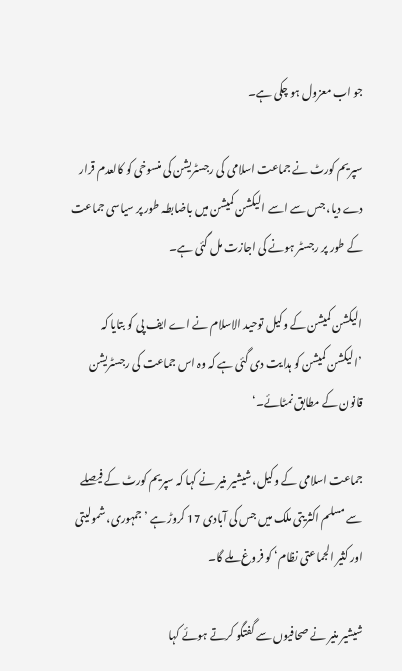جو اب معزول ہو چکی ہے۔

سپریم کورٹ نے جماعت اسلامی کی رجسٹریشن کی منسوخی کو کالعدم قرار دے دیا، جس سے اسے الیکشن کمیشن میں باضابطہ طور پر سیاسی جماعت کے طور پر رجسٹر ہونے کی اجازت مل گئی ہے۔

الیکشن کمیشن کے وکیل توحید الاسلام نے اے ایف پی کو بتایا کہ ’الیکشن کمیشن کو ہدایت دی گئی ہے کہ وہ اس جماعت کی رجسٹریشن قانون کے مطابق نمٹائے۔‘

جماعت اسلامی کے وکیل، شیشیر منیر نے کہا کہ سپریم کورٹ کے فیصلے سے مسلم اکثریتی ملک میں جس کی آبادی 17 کروڑ ہے ’جمہوری، شمولیتی اور کثیر الجماعتی نظام‘ کو فروغ ملے گا۔

شیشیر منیر نے صحافیوں سے گفتگو کرتے ہوئے کہا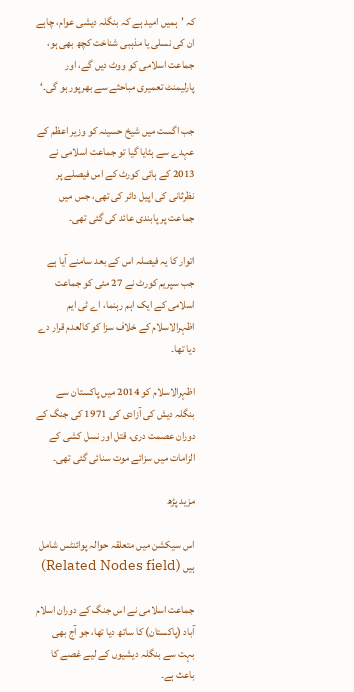کہ ’ہمیں امید ہے کہ بنگلہ دیشی عوام، چاہے ان کی نسلی یا مذہبی شناخت کچھ بھی ہو، جماعت اسلامی کو ووٹ دیں گے، اور پارلیمنٹ تعمیری مباحثے سے بھرپور ہو گی۔‘

جب اگست میں شیخ حسینہ کو وزیر اعظم کے عہدے سے ہٹایا گیا تو جماعت اسلامی نے 2013 کے ہائی کورٹ کے اس فیصلے پر نظرثانی کی اپیل دائر کی تھی، جس میں جماعت پر پابندی عائد کی گئی تھی۔

اتوار کا یہ فیصلہ اس کے بعد سامنے آیا ہے جب سپریم کورٹ نے 27 مئی کو جماعت اسلامی کے ایک اہم رہنما، اے ٹی ایم اظہرالاسلام کے خلاف سزا کو کالعدم قرار دے دیا تھا۔

اظہرالاسلام کو 2014 میں پاکستان سے بنگلہ دیش کی آزادی کی 1971 کی جنگ کے دوران عصمت دری، قتل اور نسل کشی کے الزامات میں سزائے موت سنائی گئی تھی۔

مزید پڑھ

اس سیکشن میں متعلقہ حوالہ پوائنٹس شامل ہیں (Related Nodes field)

جماعت اسلامی نے اس جنگ کے دوران اسلام آباد (پاکستان) کا ساتھ دیا تھا، جو آج بھی بہت سے بنگلہ دیشیوں کے لیے غصے کا باعث ہے۔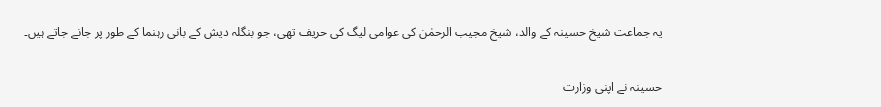یہ جماعت شیخ حسینہ کے والد، شیخ مجیب الرحمٰن کی عوامی لیگ کی حریف تھی، جو بنگلہ دیش کے بانی رہنما کے طور پر جانے جاتے ہیں۔

حسینہ نے اپنی وزارت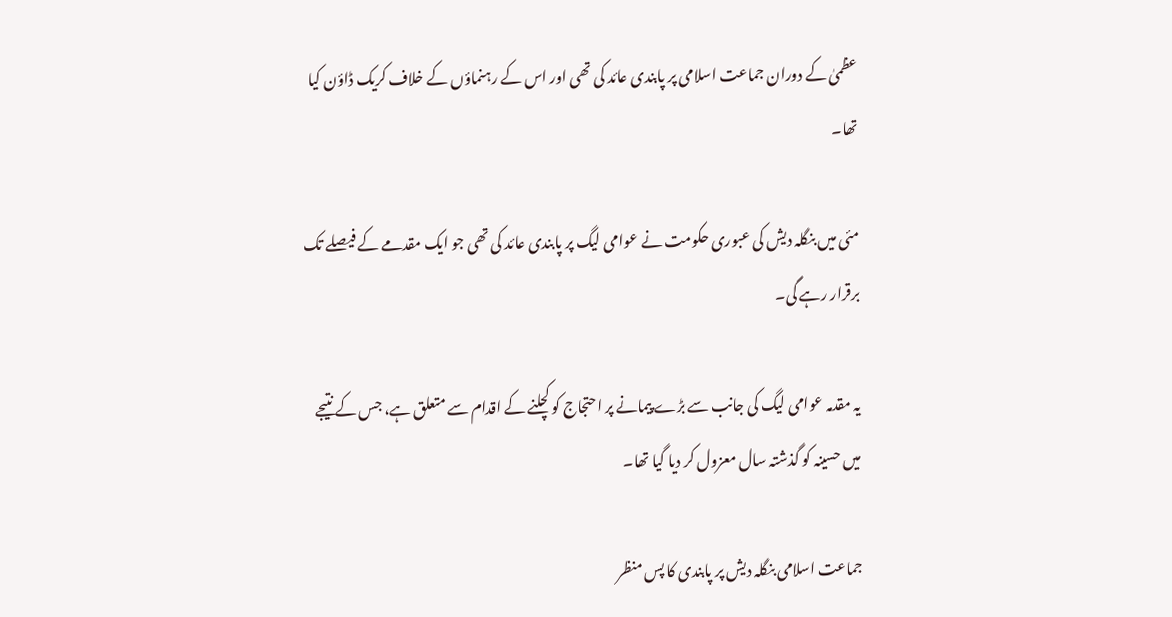عظمیٰ کے دوران جماعت اسلامی پر پابندی عائد کی تھی اور اس کے رہنماؤں کے خلاف کریک ڈاؤن کیا تھا۔

مئی میں بنگلہ دیش کی عبوری حکومت نے عوامی لیگ پر پابندی عائد کی تھی جو ایک مقدمے کے فیصلے تک برقرار رہے گی۔

یہ مقدمہ عوامی لیگ کی جانب سے بڑے پیمانے پر احتجاج کو کچلنے کے اقدام سے متعلق ہے، جس کے نتیجے میں حسینہ کو گذشتہ سال معزول کر دیا گیا تھا۔

جماعت اسلامی بنگلہ دیش پر پابندی کا پس منظر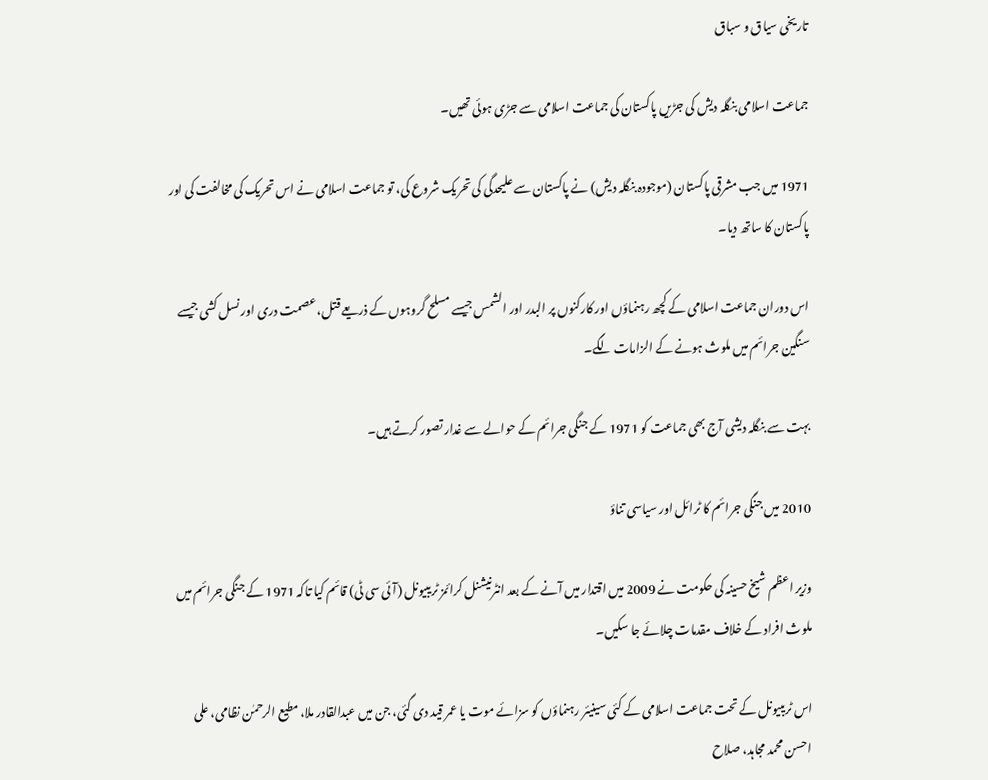تاریخی سیاق و سباق

جماعت اسلامی بنگلہ دیش کی جڑیں پاکستان کی جماعت اسلامی سے جڑی ہوئی تھیں۔

1971 میں جب مشرقی پاکستان (موجودہ بنگلہ دیش) نے پاکستان سے علیحدگی کی تحریک شروع کی، تو جماعت اسلامی نے اس تحریک کی مخالفت کی اور پاکستان کا ساتھ دیا۔

اس دوران جماعت اسلامی کے کچھ رہنماؤں اور کارکنوں پر البدر اور الشمس جیسے مسلح گروہوں کے ذریعے قتل، عصمت دری اور نسل کشی جیسے سنگین جرائم میں ملوث ہونے کے الزامات لگے۔

بہت سے بنگلہ دیشی آج بھی جماعت کو 1971 کے جنگی جرائم کے حوالے سے غدار تصور کرتے ہیں۔

2010 میں جنگی جرائم کا ٹرائل اور سیاسی تناؤ

وزیر اعظم شیخ حسینہ کی حکومت نے 2009 میں اقتدار میں آنے کے بعد انٹرنیشنل کرائمز ٹریبیونل (آئی سی ٹی) قائم کیا تاکہ 1971 کے جنگی جرائم میں ملوث افراد کے خلاف مقدمات چلائے جا سکیں۔

اس ٹریبیونل کے تحت جماعت اسلامی کے کئی سینیئر رہنماؤں کو سزائے موت یا عمر قید دی گئی، جن میں عبدالقادر ملا، مطیع الرحمٰن نظامی، علی احسن محمد مجاہد، صلاح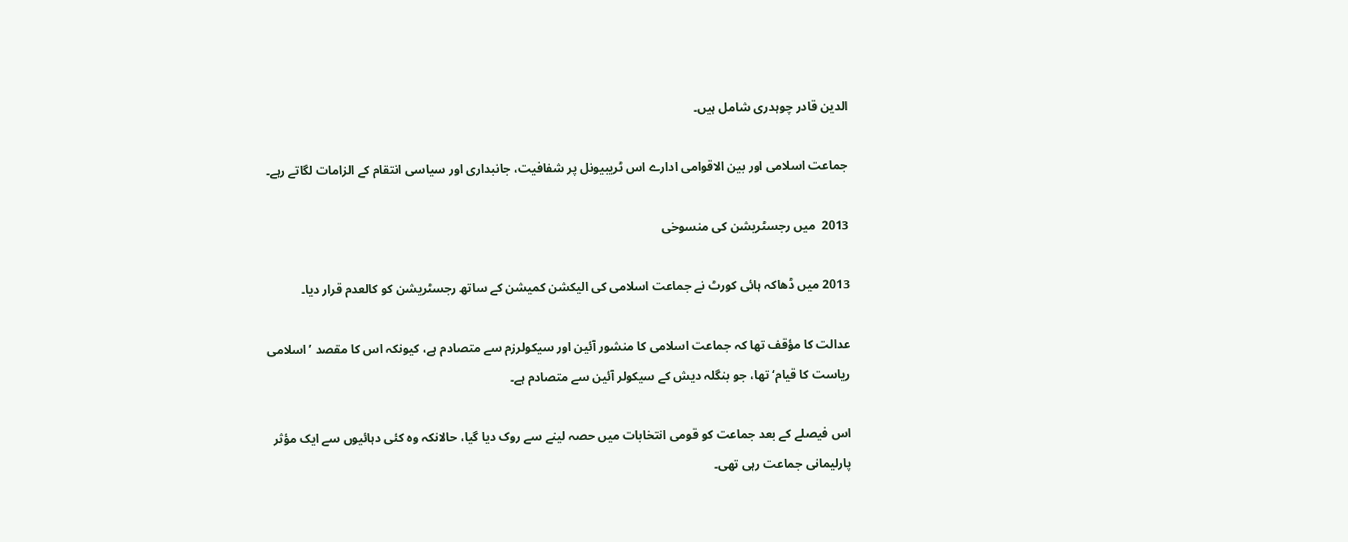الدین قادر چوہدری شامل ہیں۔

جماعت اسلامی اور بین الاقوامی ادارے اس ٹریبیونل پر شفافیت، جانبداری اور سیاسی انتقام کے الزامات لگاتے رہے۔

2013  میں رجسٹریشن کی منسوخی

2013 میں ڈھاکہ ہائی کورٹ نے جماعت اسلامی کی الیکشن کمیشن کے ساتھ رجسٹریشن کو کالعدم قرار دیا۔

عدالت کا مؤقف تھا کہ جماعت اسلامی کا منشور آئین اور سیکولرزم سے متصادم ہے، کیونکہ اس کا مقصد ’اسلامی ریاست کا قیام‘ تھا، جو بنگلہ دیش کے سیکولر آئین سے متصادم ہے۔

اس فیصلے کے بعد جماعت کو قومی انتخابات میں حصہ لینے سے روک دیا گیا، حالانکہ وہ کئی دہائیوں سے ایک مؤثر پارلیمانی جماعت رہی تھی۔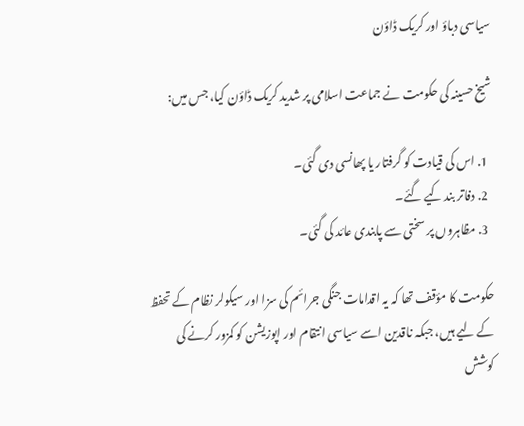سیاسی دباؤ اور کریک ڈاؤن

شیخ حسینہ کی حکومت نے جماعت اسلامی پر شدید کریک ڈاؤن کیا، جس میں:

  1. اس کی قیادت کو گرفتار یا پھانسی دی گئی۔
  2. دفاتر بند کیے گئے۔
  3. مظاہروں پر سختی سے پابندی عائد کی گئی۔

حکومت کا مؤقف تھا کہ یہ اقدامات جنگی جرائم کی سزا اور سیکولر نظام کے تحفظ کے لیے ہیں، جبکہ ناقدین اسے سیاسی انتقام اور اپوزیشن کو کمزور کرنے کی کوشش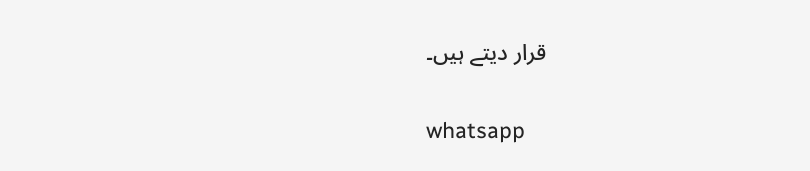قرار دیتے ہیں۔

whatsapp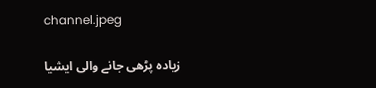channel.jpeg

زیادہ پڑھی جانے والی ایشیا